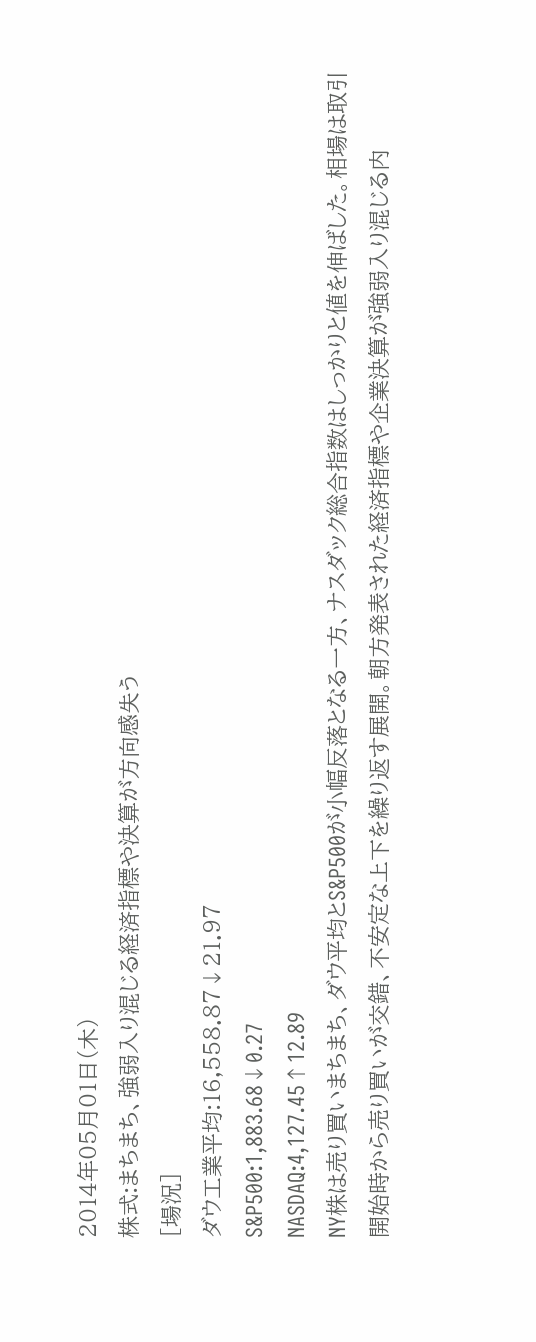2014年05月01日(木)
株式:まちまち、強弱入り混じる経済指標や決算が方向感失う
[場況]
ダウ工業平均:16,558.87↓21.97
S&P500:1,883.68↓0.27
NASDAQ:4,127.45↑12.89
NY株は売り買いまちまち、ダウ平均とS&P500が小幅反落となる一方、ナスダック総合指数はしっかりと値を伸ばした。相場は取引開始時から売り買いが交錯、不安定な上下を繰り返す展開。朝方発表された経済指標や企業決算が強弱入り混じる内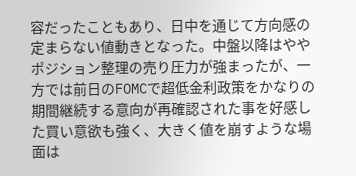容だったこともあり、日中を通じて方向感の定まらない値動きとなった。中盤以降はややポジション整理の売り圧力が強まったが、一方では前日のFOMCで超低金利政策をかなりの期間継続する意向が再確認された事を好感した買い意欲も強く、大きく値を崩すような場面は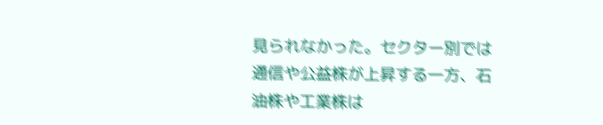見られなかった。セクター別では通信や公益株が上昇する一方、石油株や工業株は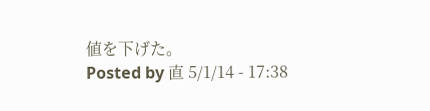値を下げた。
Posted by 直 5/1/14 - 17:38